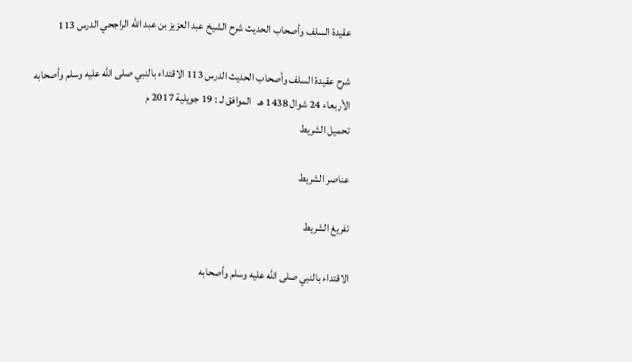عقيدة السلف وأصحاب الحديث شرح الشيخ عبد العزيز بن عبد الله الراجحي الدرس 113

شرح عقيدة السلف وأصحاب الحديث الدرس 113 الاقتداء بالنبي صلى الله عليه وسلم وأصحابه
الأربعاء 24 شوال 1438 هـ   الموافق لـ : 19 جويلية 2017 م
تحميل الشريط

عناصر الشريط

تفريغ الشريط

الاقتداء بالنبي صلى الله عليه وسلم وأصحابه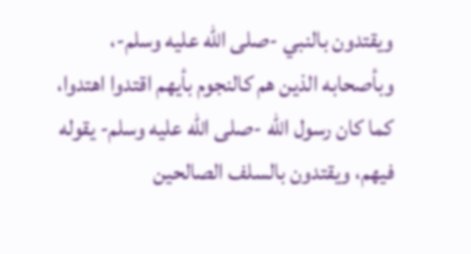ويقتدون بالنبي -صلى الله عليه وسلم-، وبأصحابه الذين هم كالنجوم بأيهم اقتدوا اهتدوا، كما كان رسول الله -صلى الله عليه وسلم- يقوله فيهم، ويقتدون بالسلف الصالحين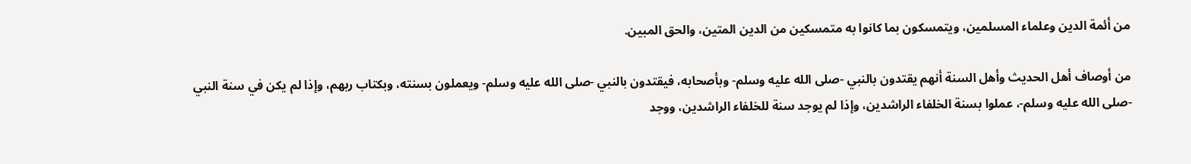من أئمة الدين وعلماء المسلمين، ويتمسكون بما كانوا به متمسكين من الدين المتين، والحق المبين.

من أوصاف أهل الحديث وأهل السنة أنهم يقتدون بالنبي -صلى الله عليه وسلم- وبأصحابه، فيقتدون بالنبي -صلى الله عليه وسلم- ويعملون بسنته، وبكتاب ربهم، وإذا لم يكن في سنة النبي -صلى الله عليه وسلم-، عملوا بسنة الخلفاء الراشدين، وإذا لم يوجد سنة للخلفاء الراشدين، ووجد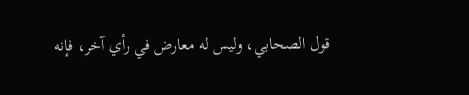قول الصحابي، وليس له معارض في رأي آخر، فإنه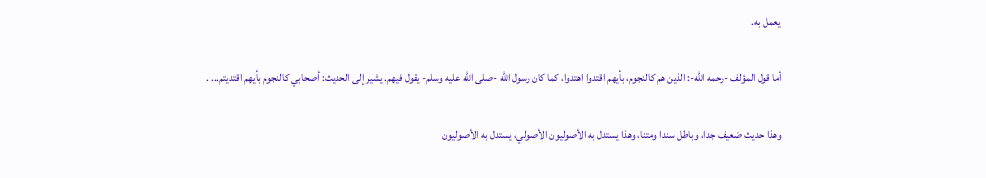يعمل به.

أما قول المؤلف -رحمه الله-: الذين هم كالنجوم، بأيهم اقتدوا اهتدوا، كما كان رسول الله -صلى الله عليه وسلم- يقول فيهم. يشير إلى الحديث: أصحابي كالنجوم بأيهم اقتديتم... .

وهذا حديث ضعيف جدا، وباطل سندا ومتنا، وهذا يستدل به الأصوليون الأصولي، يستدل به الأصوليون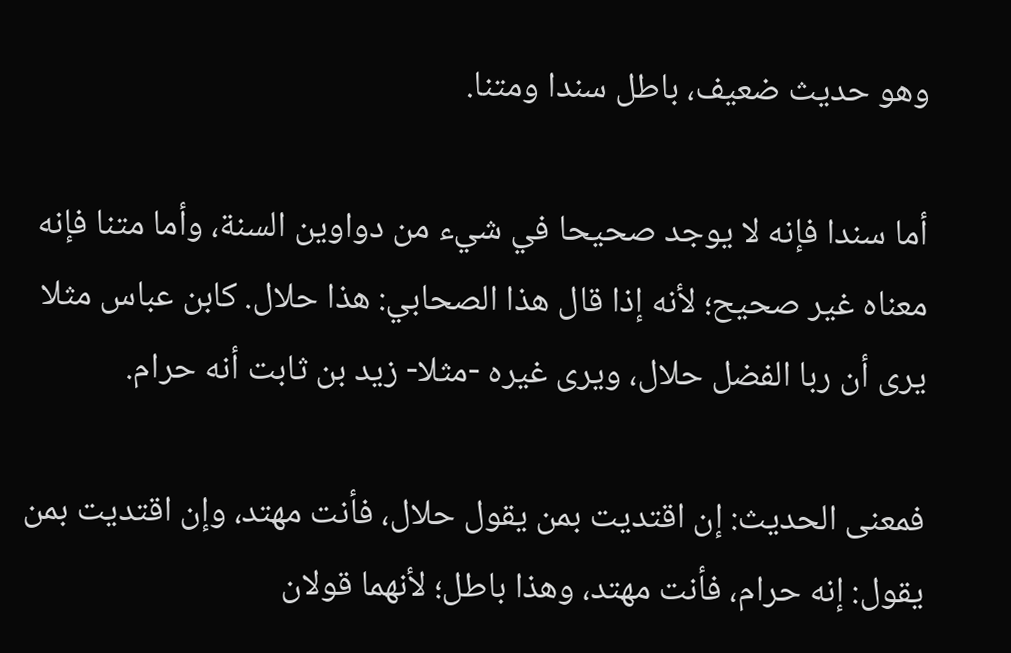وهو حديث ضعيف، باطل سندا ومتنا.

أما سندا فإنه لا يوجد صحيحا في شيء من دواوين السنة، وأما متنا فإنه معناه غير صحيح؛ لأنه إذا قال هذا الصحابي: هذا حلال. كابن عباس مثلا يرى أن ربا الفضل حلال، ويرى غيره -مثلا- زيد بن ثابت أنه حرام.

فمعنى الحديث: إن اقتديت بمن يقول حلال، فأنت مهتد، وإن اقتديت بمن يقول: إنه حرام، فأنت مهتد، وهذا باطل؛ لأنهما قولان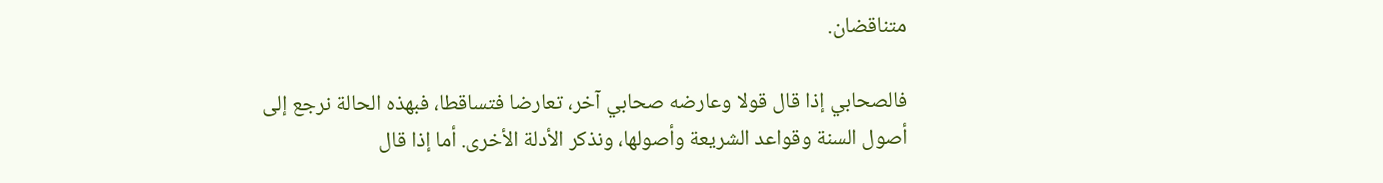متناقضان.

فالصحابي إذا قال قولا وعارضه صحابي آخر، تعارضا فتساقطا، فبهذه الحالة نرجع إلى أصول السنة وقواعد الشريعة وأصولها، ونذكر الأدلة الأخرى. أما إذا قال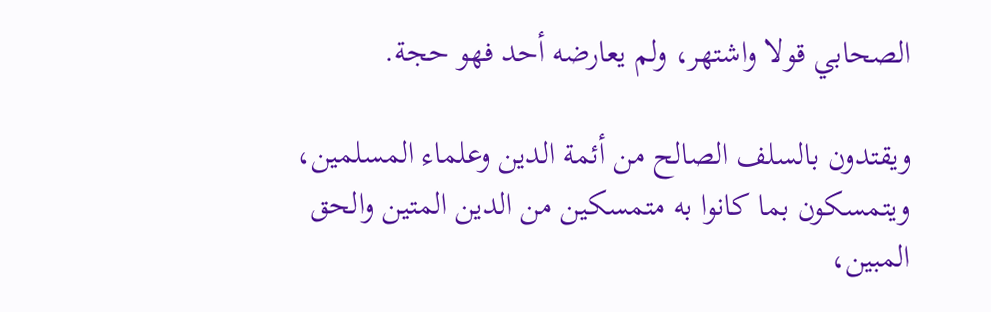الصحابي قولا واشتهر، ولم يعارضه أحد فهو حجة.

ويقتدون بالسلف الصالح من أئمة الدين وعلماء المسلمين، ويتمسكون بما كانوا به متمسكين من الدين المتين والحق المبين،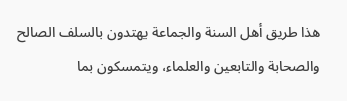هذا طريق أهل السنة والجماعة يهتدون بالسلف الصالح والصحابة والتابعين والعلماء، ويتمسكون بما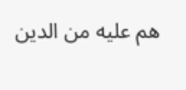هم عليه من الدين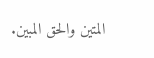المتين والحق المبين.